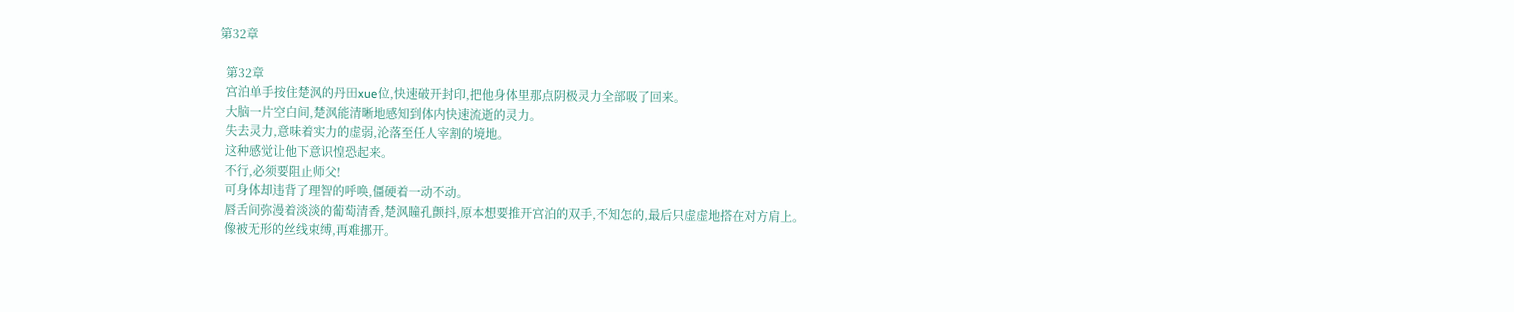第32章

  第32章
  宫泊单手按住楚沨的丹田xue位,快速破开封印,把他身体里那点阴极灵力全部吸了回来。
  大脑一片空白间,楚沨能清晰地感知到体内快速流逝的灵力。
  失去灵力,意味着实力的虚弱,沦落至任人宰割的境地。
  这种感觉让他下意识惶恐起来。
  不行,必须要阻止师父!
  可身体却违背了理智的呼唤,僵硬着一动不动。
  唇舌间弥漫着淡淡的葡萄清香,楚沨瞳孔颤抖,原本想要推开宫泊的双手,不知怎的,最后只虚虚地搭在对方肩上。
  像被无形的丝线束缚,再难挪开。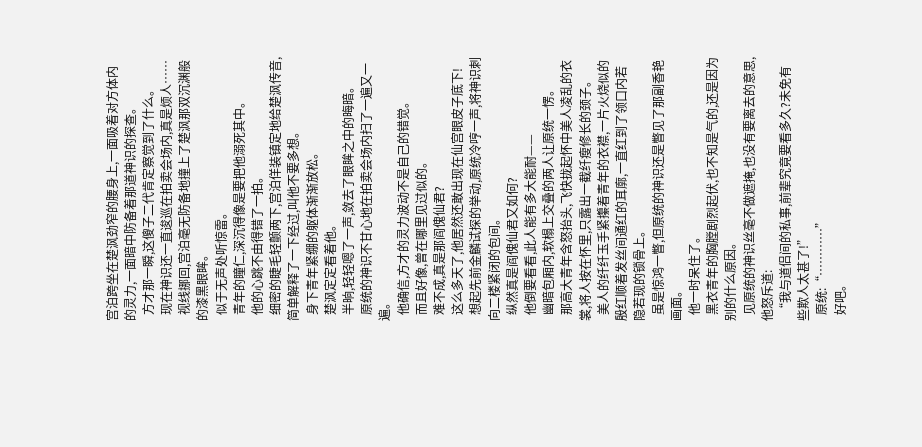宫泊跨坐在楚沨劲窄的腰身上,一面吸着对方体内的灵力,一面暗中防备着那道神识的探查。
  方才那一瞬,这傻子二代肯定察觉到了什么。
  现在神识还一直逡巡在拍卖会场内,真是烦人……
  视线挪回,宫泊毫无防备地撞上了楚沨那双沉渊般的漆黑眼眸。
  似于无声处听惊雷。
  青年的瞳仁,深沉得像是要把他溺死其中。
  他的心跳不由得错了一拍。
  细密的睫毛轻颤两下,宫泊佯装镇定地给楚沨传音,简单解释了一下经过,叫他不要多想。
  身下青年紧绷的躯体渐渐放松。
  楚沨定定看着他。
  半晌,轻轻嗯了一声,敛去了眼眸之中的晦暗。
  原统的神识不甘心地在拍卖会场内扫了一遍又一遍。
  他确信,方才的灵力波动不是自己的错觉。
  而且好像,曾在哪里见过似的。
  难不成,真是那阎傀仙君?
  这么多天了,他居然还敢出现在仙宫眼皮子底下!
  想起先前金麟试探的举动,原统冷哼一声,将神识刺向二楼紧闭的包间。
  纵然真是阎傀仙君又如何?
  他倒要看看,此人能有多大能耐——
  幽暗包厢内,软榻上交叠的两人让原统一愣。
  那高大青年含怒抬头,飞快拢起怀中美人凌乱的衣裳,将人按在怀里,只露出一截纤瘦修长的颈子。
  美人的纤纤玉手紧攥着青年的衣襟,一片火烧似的殷红顺着发丝间通红的耳廓,一直红到了领口内若隐若现的锁骨上。
  虽是惊鸿一瞥,但原统的神识还是瞥见了那副香艳画面。
  他一时呆住了。
  黑衣青年的胸膛剧烈起伏,也不知是气的,还是因为别的什么原因。
  见原统的神识丝毫不做遮掩,也没有要离去的意思,他怒斥道:
  “我与道侣间的私事,前辈究竟要看多久?未免有些欺人太甚了!”
  原统:“…………”
  好吧。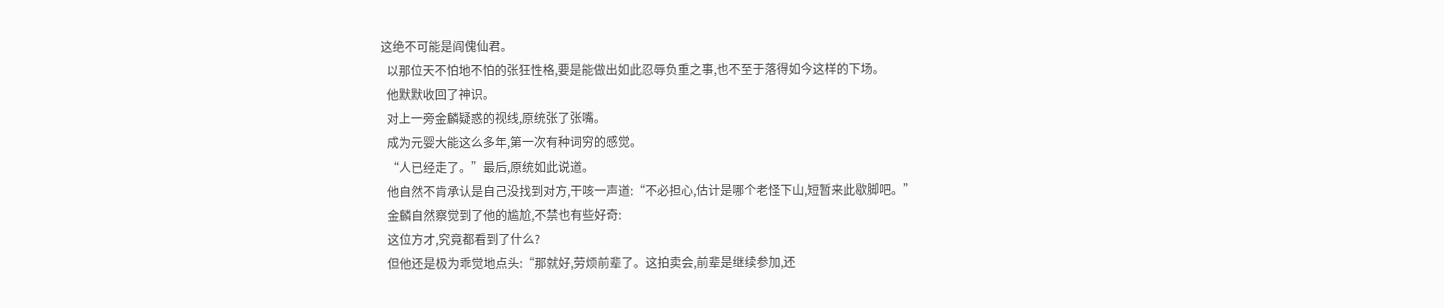这绝不可能是阎傀仙君。
  以那位天不怕地不怕的张狂性格,要是能做出如此忍辱负重之事,也不至于落得如今这样的下场。
  他默默收回了神识。
  对上一旁金麟疑惑的视线,原统张了张嘴。
  成为元婴大能这么多年,第一次有种词穷的感觉。
  “人已经走了。”最后,原统如此说道。
  他自然不肯承认是自己没找到对方,干咳一声道:“不必担心,估计是哪个老怪下山,短暂来此歇脚吧。”
  金麟自然察觉到了他的尴尬,不禁也有些好奇:
  这位方才,究竟都看到了什么?
  但他还是极为乖觉地点头:“那就好,劳烦前辈了。这拍卖会,前辈是继续参加,还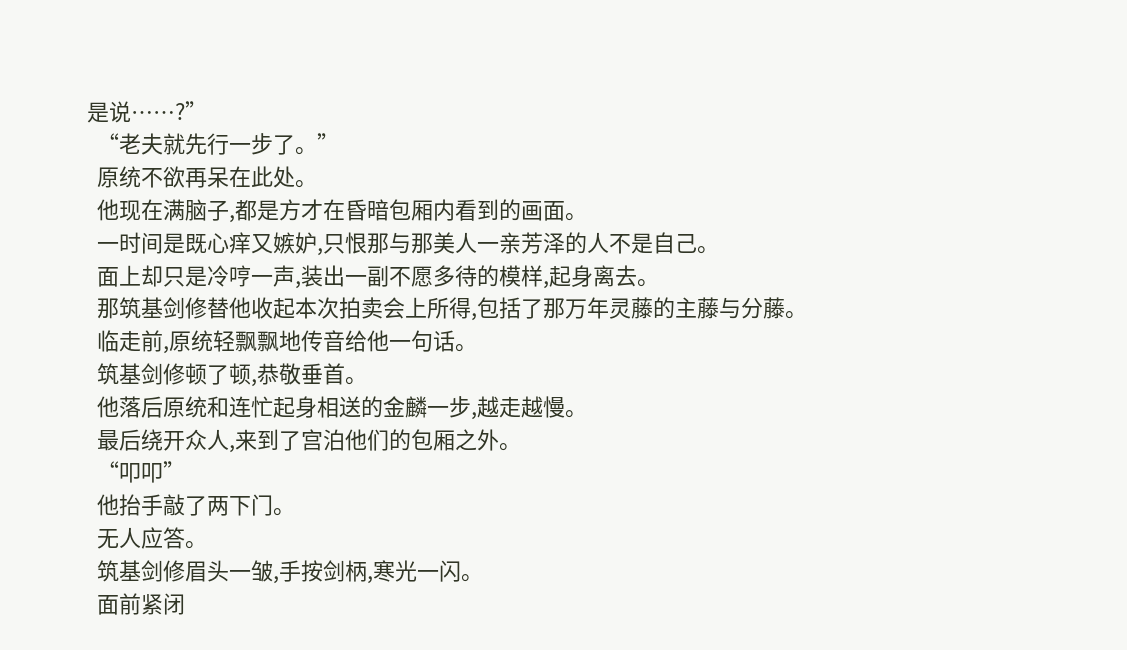是说……?”
  “老夫就先行一步了。”
  原统不欲再呆在此处。
  他现在满脑子,都是方才在昏暗包厢内看到的画面。
  一时间是既心痒又嫉妒,只恨那与那美人一亲芳泽的人不是自己。
  面上却只是冷哼一声,装出一副不愿多待的模样,起身离去。
  那筑基剑修替他收起本次拍卖会上所得,包括了那万年灵藤的主藤与分藤。
  临走前,原统轻飘飘地传音给他一句话。
  筑基剑修顿了顿,恭敬垂首。
  他落后原统和连忙起身相送的金麟一步,越走越慢。
  最后绕开众人,来到了宫泊他们的包厢之外。
  “叩叩”
  他抬手敲了两下门。
  无人应答。
  筑基剑修眉头一皱,手按剑柄,寒光一闪。
  面前紧闭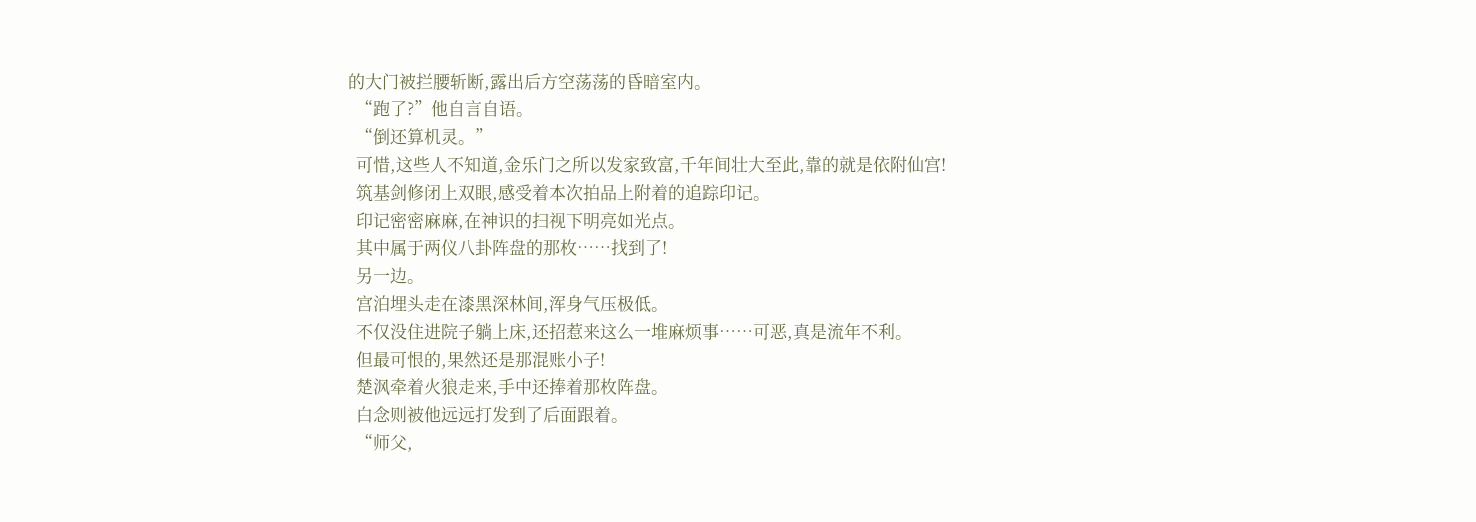的大门被拦腰斩断,露出后方空荡荡的昏暗室内。
  “跑了?”他自言自语。
  “倒还算机灵。”
  可惜,这些人不知道,金乐门之所以发家致富,千年间壮大至此,靠的就是依附仙宫!
  筑基剑修闭上双眼,感受着本次拍品上附着的追踪印记。
  印记密密麻麻,在神识的扫视下明亮如光点。
  其中属于两仪八卦阵盘的那枚……找到了!
  另一边。
  宫泊埋头走在漆黑深林间,浑身气压极低。
  不仅没住进院子躺上床,还招惹来这么一堆麻烦事……可恶,真是流年不利。
  但最可恨的,果然还是那混账小子!
  楚沨牵着火狼走来,手中还捧着那枚阵盘。
  白念则被他远远打发到了后面跟着。
  “师父,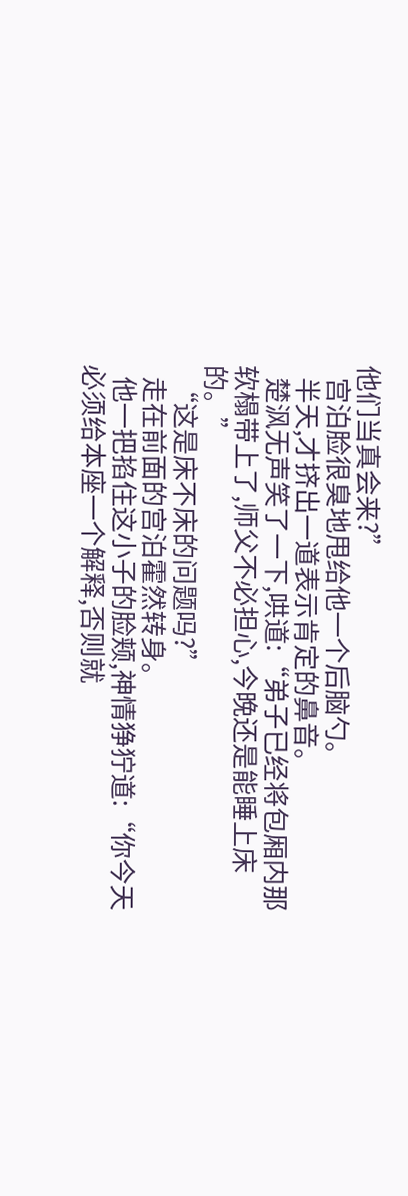他们当真会来?”
  宫泊脸很臭地甩给他一个后脑勺。
  半天,才挤出一道表示肯定的鼻音。
  楚沨无声笑了一下,哄道:“弟子已经将包厢内那软榻带上了,师父不必担心,今晚还是能睡上床的。”
  “这是床不床的问题吗?”
  走在前面的宫泊霍然转身。
  他一把掐住这小子的脸颊,神情狰狞道:“你今天必须给本座一个解释,否则就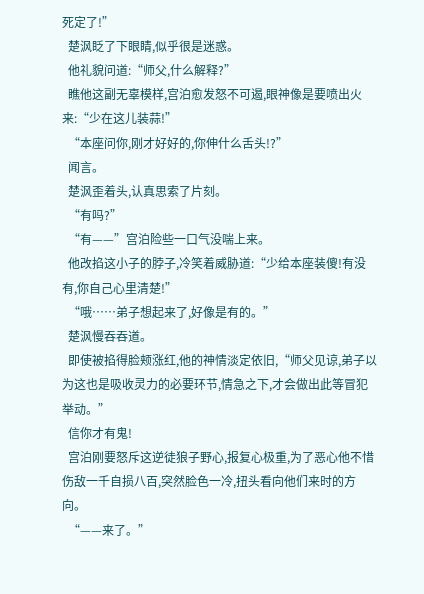死定了!”
  楚沨眨了下眼睛,似乎很是迷惑。
  他礼貌问道:“师父,什么解释?”
  瞧他这副无辜模样,宫泊愈发怒不可遏,眼神像是要喷出火来:“少在这儿装蒜!”
  “本座问你,刚才好好的,你伸什么舌头!?”
  闻言。
  楚沨歪着头,认真思索了片刻。
  “有吗?”
  “有——”宫泊险些一口气没喘上来。
  他改掐这小子的脖子,冷笑着威胁道:“少给本座装傻!有没有,你自己心里清楚!”
  “哦……弟子想起来了,好像是有的。”
  楚沨慢吞吞道。
  即使被掐得脸颊涨红,他的神情淡定依旧,“师父见谅,弟子以为这也是吸收灵力的必要环节,情急之下,才会做出此等冒犯举动。”
  信你才有鬼!
  宫泊刚要怒斥这逆徒狼子野心,报复心极重,为了恶心他不惜伤敌一千自损八百,突然脸色一冷,扭头看向他们来时的方向。
  “——来了。”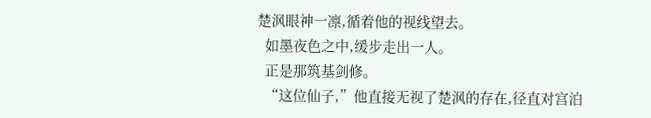楚沨眼神一凛,循着他的视线望去。
  如墨夜色之中,缓步走出一人。
  正是那筑基剑修。
  “这位仙子,”他直接无视了楚沨的存在,径直对宫泊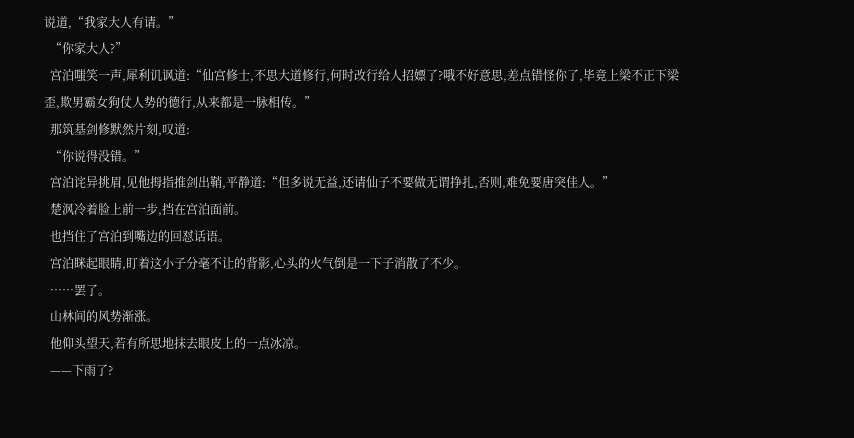说道,“我家大人有请。”
  “你家大人?”
  宫泊嗤笑一声,犀利讥讽道:“仙宫修士,不思大道修行,何时改行给人招嫖了?哦不好意思,差点错怪你了,毕竟上梁不正下梁歪,欺男霸女狗仗人势的德行,从来都是一脉相传。”
  那筑基剑修默然片刻,叹道:
  “你说得没错。”
  宫泊诧异挑眉,见他拇指推剑出鞘,平静道:“但多说无益,还请仙子不要做无谓挣扎,否则,难免要唐突佳人。”
  楚沨冷着脸上前一步,挡在宫泊面前。
  也挡住了宫泊到嘴边的回怼话语。
  宫泊眯起眼睛,盯着这小子分毫不让的背影,心头的火气倒是一下子消散了不少。
  ……罢了。
  山林间的风势渐涨。
  他仰头望天,若有所思地抹去眼皮上的一点冰凉。
  ——下雨了?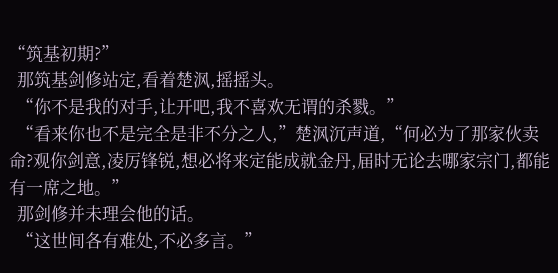“筑基初期?”
  那筑基剑修站定,看着楚沨,摇摇头。
  “你不是我的对手,让开吧,我不喜欢无谓的杀戮。”
  “看来你也不是完全是非不分之人,”楚沨沉声道,“何必为了那家伙卖命?观你剑意,凌厉锋锐,想必将来定能成就金丹,届时无论去哪家宗门,都能有一席之地。”
  那剑修并未理会他的话。
  “这世间各有难处,不必多言。”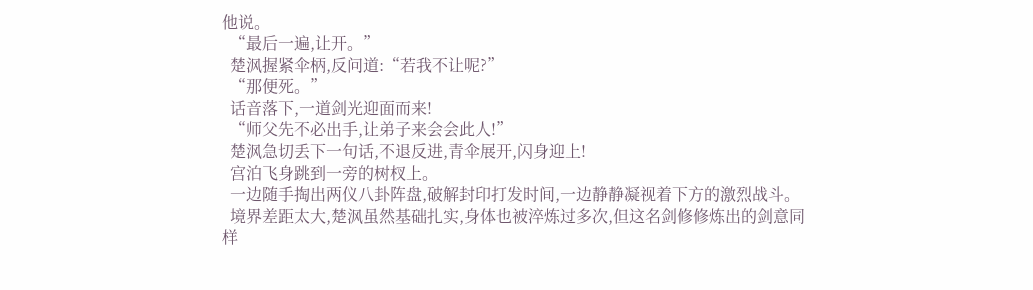他说。
  “最后一遍,让开。”
  楚沨握紧伞柄,反问道:“若我不让呢?”
  “那便死。”
  话音落下,一道剑光迎面而来!
  “师父先不必出手,让弟子来会会此人!”
  楚沨急切丢下一句话,不退反进,青伞展开,闪身迎上!
  宫泊飞身跳到一旁的树杈上。
  一边随手掏出两仪八卦阵盘,破解封印打发时间,一边静静凝视着下方的激烈战斗。
  境界差距太大,楚沨虽然基础扎实,身体也被淬炼过多次,但这名剑修修炼出的剑意同样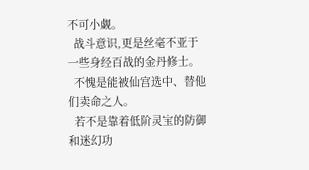不可小觑。
  战斗意识,更是丝毫不亚于一些身经百战的金丹修士。
  不愧是能被仙宫选中、替他们卖命之人。
  若不是靠着低阶灵宝的防御和迷幻功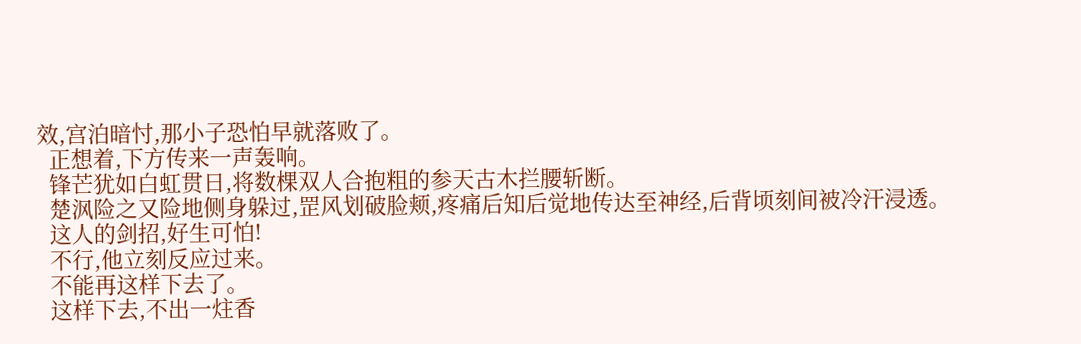效,宫泊暗忖,那小子恐怕早就落败了。
  正想着,下方传来一声轰响。
  锋芒犹如白虹贯日,将数棵双人合抱粗的参天古木拦腰斩断。
  楚沨险之又险地侧身躲过,罡风划破脸颊,疼痛后知后觉地传达至神经,后背顷刻间被冷汗浸透。
  这人的剑招,好生可怕!
  不行,他立刻反应过来。
  不能再这样下去了。
  这样下去,不出一炷香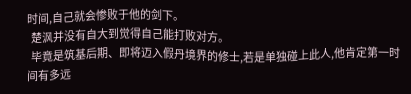时间,自己就会惨败于他的剑下。
  楚沨并没有自大到觉得自己能打败对方。
  毕竟是筑基后期、即将迈入假丹境界的修士,若是单独碰上此人,他肯定第一时间有多远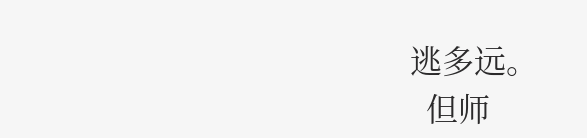逃多远。
  但师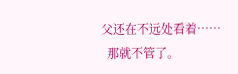父还在不远处看着……
  那就不管了。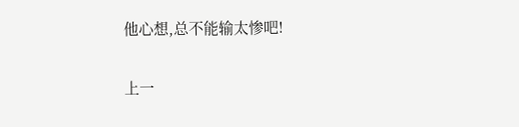他心想,总不能输太惨吧!

上一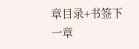章目录+书签下一章